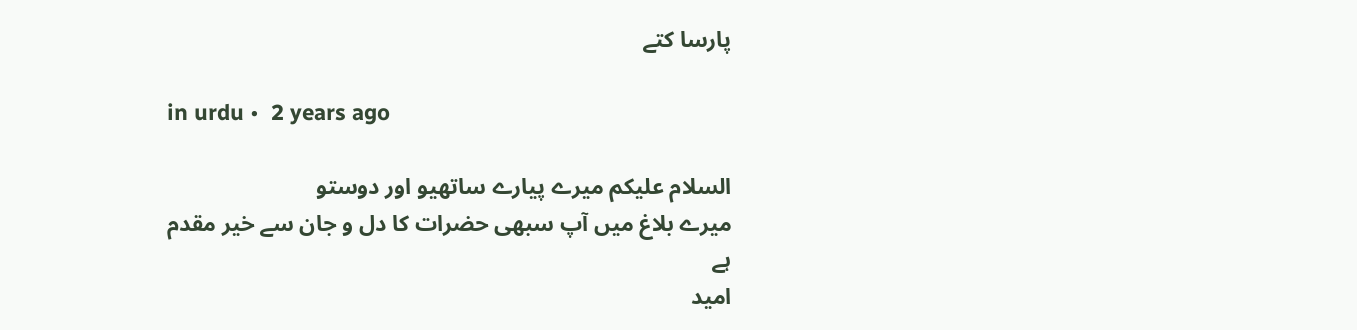پارسا کتے

in urdu •  2 years ago

السلام علیکم میرے پیارے ساتھیو اور دوستو
میرے بلاغ میں آپ سبھی حضرات کا دل و جان سے خیر مقدم ہے
امید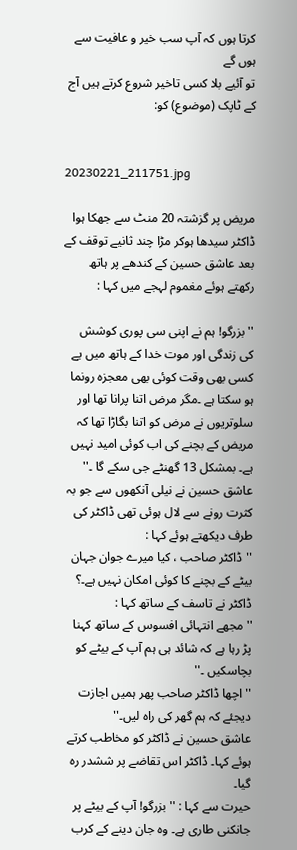کرتا ہوں کہ آپ سب خیر و عافیت سے ہوں گے
تو آئیے بلا کسی تاخیر شروع کرتے ہیں آج کے ٹاپک (موضوع) کو:


20230221_211751.jpg

مریض پر گزشتہ 20 منٹ سے جھکا ہوا ڈاکٹر سیدھا ہوکر مڑا چند ثانیے توقف کے بعد عاشق حسین کے کندھے پر ہاتھ رکھتے ہوئے مغموم لہجے میں کہا :

''بزرگو! ہم نے اپنی سی پوری کوشش کی زندگی اور موت خدا کے ہاتھ میں یے کسی بھی وقت کوئی بھی معجزہ رونما ہو سکتا ہے ۔مگر مرض اتنا پرانا تھا اور سلوتریوں نے مرض کو اتنا بگاڑا تھا کہ مریض کے بچنے کی اب کوئی امید نہیں ہے۔ بمشکل 13 گھنٹے جی سکے گا ۔''
عاشق حسین نے نیلی آنکھوں سے جو بہ کثرت رونے سے لال ہوئی تھی ڈاکٹر کی طرف دیکھتے ہوئے کہا :
''ڈاکٹر صاحب ، کیا میرے جوان جہان بیٹے کے بچنے کا کوئی امکان نہیں ہے۔؟ ڈاکٹر نے تاسف کے ساتھ کہا :
''مجھے انتہائی افسوس کے ساتھ کہنا پڑ رہا ہے کہ شائد ہی ہم آپ کے بیٹے کو بچاسکیں ۔''
'' اچھا ڈاکٹر صاحب پھر ہمیں اجازت دیجئے کہ ہم گھر کی راہ لیں۔''
عاشق حسین نے ڈاکٹر کو مخاطب کرتے ہوئے کہا۔ ڈاکٹر اس تقاضے پر ششدر رہ گیا۔
حیرت سے کہا : ''بزرگو! آپ کے بیٹے پر جانکنی طاری ہے۔ وہ جان دینے کے کرب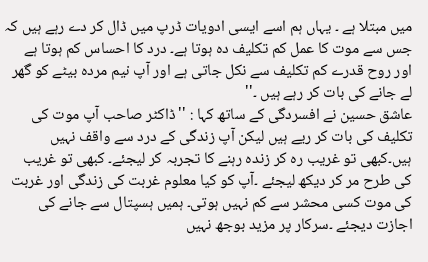میں مبتلا ہے ۔ یہاں ہم اسے ایسی ادویات ڈرپ میں ڈال کر دے رہے ہیں کہ جس سے موت کا عمل کم تکلیف دہ ہوتا ہے۔ درد کا احساس کم ہوتا ہے اور روح قدرے کم تکلیف سے نکل جاتی ہے اور آپ نیم مردہ بیٹے کو گھر لے جانے کی بات کر رہے ہیں ۔''
عاشق حسین نے افسردگی کے ساتھ کہا : ''ڈاکٹر صاحب آپ موت کی تکلیف کی بات کر ریے ہیں لیکن آپ زندگی کے درد سے واقف نہیں ہیں۔کبھی تو غریب رہ کر زندہ رہنے کا تجربہ کر لیجئے۔ کبھی تو غریب کی طرح مر کر دیکھ لیجئے ۔آپ کو کیا معلوم غربت کی زندگی اور غربت کی موت کسی محشر سے کم نہیں ہوتی۔ ہمیں ہسپتال سے جانے کی اجازت دیجئے ۔سرکار پر مزید بوجھ نہیں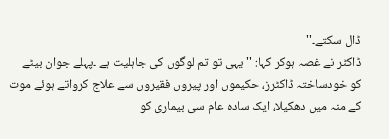ڈال سکتے۔''
ڈاکٹر نے غصہ ہوکر کہا: '' یہی تو تم لوگوں کی جاہلیت ہے ۔پہلے جوان بیٹے کو خودساختہ ڈاکٹرز، حکیموں اور پیروں فقیروں سے علاج کرواتے ہوئے موت کے منہ میں دھکیلا، ایک سادہ عام سی بیماری کو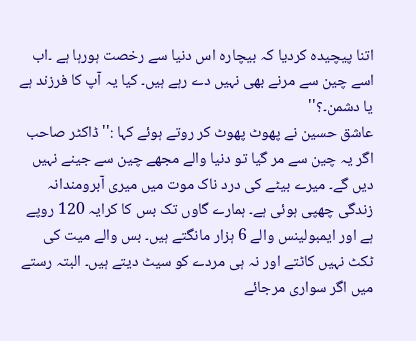اتنا پیچیدہ کردیا کہ بیچارہ اس دنیا سے رخصت ہورہا ہے ۔اب اسے چین سے مرنے بھی نہیں دے رہے ہیں۔ کیا یہ آپ کا فرزند ہے یا دشمن۔؟''
عاشق حسین نے پھوٹ پھوٹ کر روتے ہوئے کہا :''ڈاکٹر صاحب اگر یہ چین سے مر گیا تو دنیا والے مجھے چین سے جینے نہیں دیں گے۔ میرے بیٹے کی درد ناک موت میں میری آبرومندانہ زندگی چھپی ہوئی ہے۔ ہمارے گاوں تک بس کا کرایہ 120 روپے ہے اور ایمبولینس والے 6 ہزار مانگتے ہیں۔ بس والے میت کی ٹکٹ نہیں کاٹتے اور نہ ہی مردے کو سیٹ دیتے ہیں۔ البتہ رستے میں اگر سواری مرجائے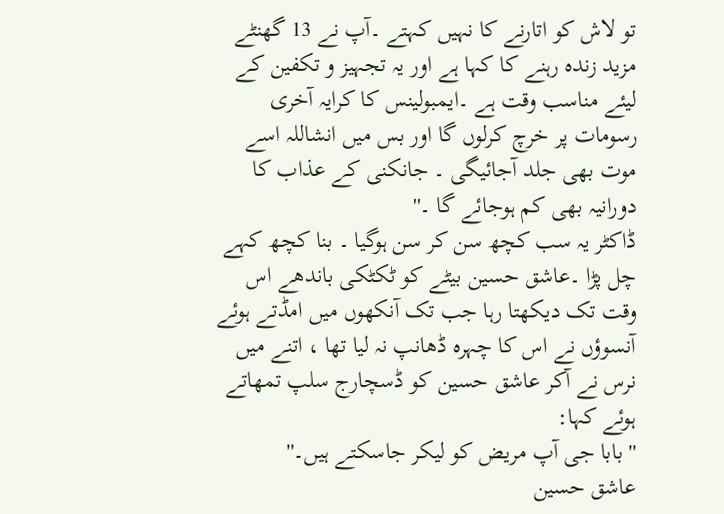تو لاش کو اتارنے کا نہیں کہتے ۔آپ نے 13 گھنٹے مزید زندہ رہنے کا کہا ہے اور یہ تجہیز و تکفین کے لیئے مناسب وقت ہے ۔ایمبولینس کا کرایہ آخری رسومات پر خرچ کرلوں گا اور بس میں انشاللہ اسے موت بھی جلد آجائیگی ۔ جانکنی کے عذاب کا دورانیہ بھی کم ہوجائے گا ۔''
ڈاکٹر یہ سب کچھ سن کر سن ہوگیا ۔ بنا کچھ کہے چل پڑا ۔عاشق حسین بیٹے کو ٹکٹکی باندھے اس وقت تک دیکھتا رہا جب تک آنکھوں میں امڈتے ہوئے آنسوؤں نے اس کا چہرہ ڈھانپ نہ لیا تھا ، اتنے میں نرس نے آکر عاشق حسین کو ڈسچارج سلپ تمھاتے ہوئے کہا:
'' بابا جی آپ مریض کو لیکر جاسکتے ہیں۔''
عاشق حسین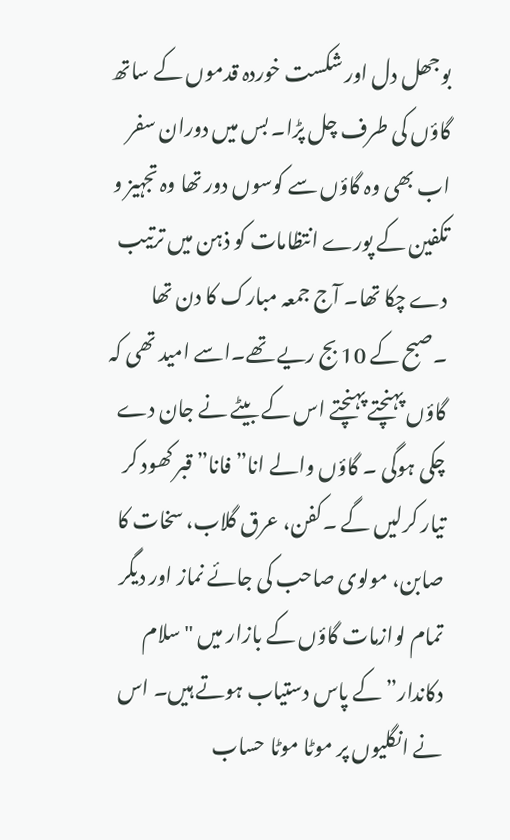بوجھل دل اور شکست خوردہ قدموں کے ساتھ گاؤں کی طرف چل پڑا۔ بس میں دوران سفر اب بھی وہ گاؤں سے کوسوں دور تھا وہ تجہیز و تکفین کے پورے انتظامات کو ذہن میں ترتیب دے چکا تھا۔ آج جمعہ مبارک کا دن تھا ۔صبح کے 10 بج ریے تھے۔اسے امید تھی کہ گاؤں پہنچتے پہنچتے اس کے بیٹے نے جان دے چکی ہوگی ۔ گاؤں والے انا”فانا” قبر کھود کر تیار کرلیں گے ۔کفن، عرق گلاب، سخات کا صابن، مولوی صاحب کی جائے نماز اور دیگر تمام لوازمات گاؤں کے بازار میں "سلام دکاندار” کے پاس دستیاب ہوتے ہیں۔ اس نے انگلیوں پر موٹا موٹا حساب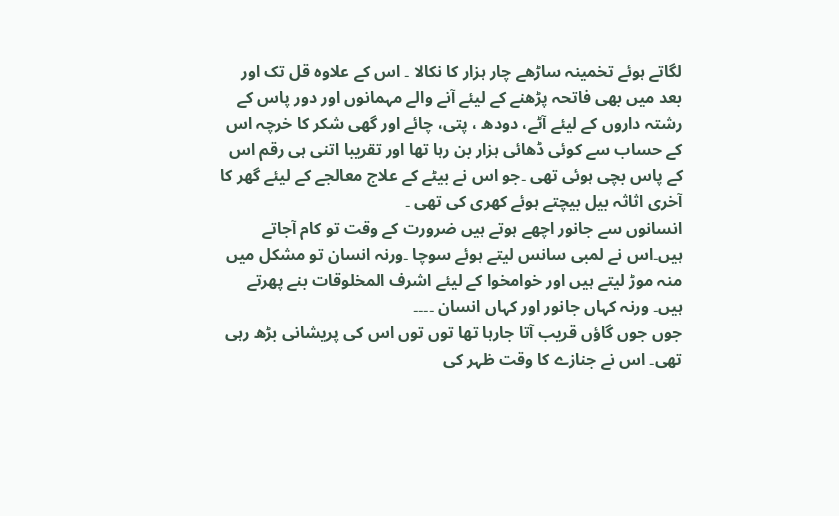لگاتے ہوئے تخمینہ ساڑھے چار ہزار کا نکالا ۔ اس کے علاوہ قل تک اور بعد میں بھی فاتحہ پڑھنے کے لیئے آنے والے مہمانوں اور دور پاس کے رشتہ داروں کے لیئے آٹے، دودھ ، پتی، چائے اور گھی شکر کا خرچہ اس کے حساب سے کوئی ڈھائی ہزار بن رہا تھا اور تقریبا اتنی ہی رقم اس کے پاس بچی ہوئی تھی ۔جو اس نے بیٹے کے علاج معالجے کے لیئے گھر کا آخری اثاثہ بیل بیچتے ہوئے کھری کی تھی ۔
انسانوں سے جانور اچھے ہوتے ہیں ضرورت کے وقت تو کام آجاتے ہیں۔اس نے لمبی سانس لیتے ہوئے سوچا ۔ورنہ انسان تو مشکل میں منہ موڑ لیتے ہیں اور خوامخوا کے لیئے اشرف المخلوقات بنے پھرتے ہیں۔ ورنہ کہاں جانور اور کہاں انسان ۔۔۔۔
جوں جوں گاؤں قریب آتا جارہا تھا توں توں اس کی پریشانی بڑھ رہی تھی۔ اس نے جنازے کا وقت ظہر کی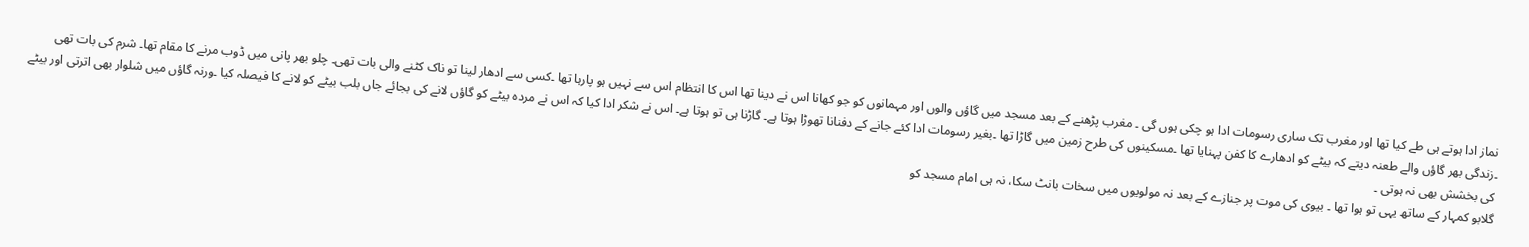نماز ادا ہوتے ہی طے کیا تھا اور مغرب تک ساری رسومات ادا ہو چکی ہوں گی ۔ مغرب پڑھنے کے بعد مسجد میں گاؤں والوں اور مہمانوں کو جو کھانا اس نے دینا تھا اس کا انتظام اس سے نہیں ہو پارہا تھا ۔کسی سے ادھار لینا تو ناک کٹنے والی بات تھی۔ چلو بھر پانی میں ڈوب مرنے کا مقام تھا۔ شرم کی بات تھی ۔زندگی بھر گاؤں والے طعنہ دیتے کہ بیٹے کو ادھارے کا کفن پہنایا تھا ۔مسکینوں کی طرح زمین میں گاڑا تھا ۔بغیر رسومات ادا کئے جانے کے دفنانا تھوڑا ہوتا ہے۔ گاڑنا ہی تو ہوتا ہے۔ اس نے شکر ادا کیا کہ اس نے مردہ بیٹے کو گاؤں لانے کی بجائے جاں بلب بیٹے کو لانے کا فیصلہ کیا ۔ورنہ گاؤں میں شلوار بھی اترتی اور بیٹے کی بخشش بھی نہ ہوتی ۔
گلابو کمہار کے ساتھ یہی تو ہوا تھا ۔ بیوی کی موت پر جنازے کے بعد نہ مولویوں میں سخات بانٹ سکا، نہ ہی امام مسجد کو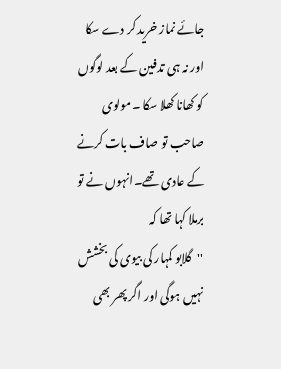جائے نماز خرید کر دے سکا اور نہ ہی تدفین کے بعد لوگوں کو کھانا کھلا سکا ۔مولوی صاحب تو صاف بات کرنے کے عادی تھے۔انہوں نے تو برملا کہا تھا کہ
''گلابو کمہار کی بیوی کی بخشش نہیں ہوگی اور اگر پھر بھی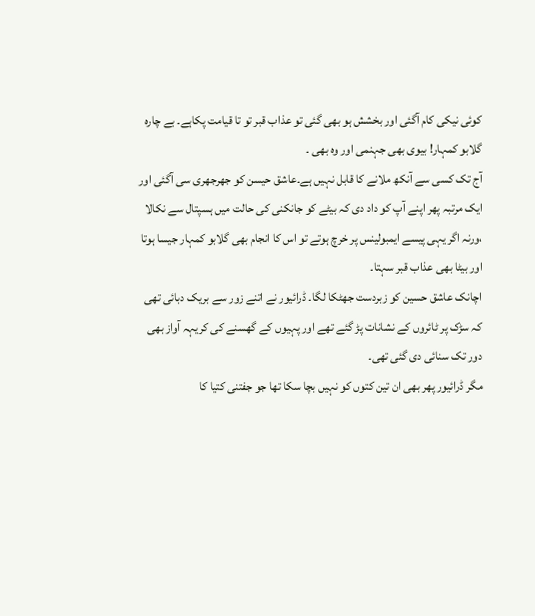کوئی نیکی کام آگئی اور بخشش ہو بھی گئی تو عذاب قبر تو تا قیامت پکاہے۔ بے چارہ گلابو کمہار! بیوی بھی جہنمی اور وہ بھی ۔
آج تک کسی سے آنکھ ملانے کا قابل نہیں ہے۔عاشق حیسن کو جھرجھری سی آگئی اور ایک مرتبہ پھر اپنے آپ کو داد دی کہ بیٹے کو جانکنی کی حالت میں ہسپتال سے نکالا ،ورنہ اگر یہی پیسے ایمبولینس پر خرچ ہوتے تو اس کا انجام بھی گلابو کمہار جیسا ہوتا اور بیٹا بھی عذاب قبر سہتا۔
اچانک عاشق حسین کو زبردست جھٹکا لگا۔ ڈرائیور نے اتنے زور سے بریک دبائی تھی کہ سڑک پر ٹائروں کے نشانات پڑ گئے تھے اور پہیوں کے گھسنے کی کریہہ آواز بھی دور تک سنائی دی گئی تھی۔
مگر ڈرائیور پھر بھی ان تین کتوں کو نہیں بچا سکا تھا جو جفتنی کتیا کا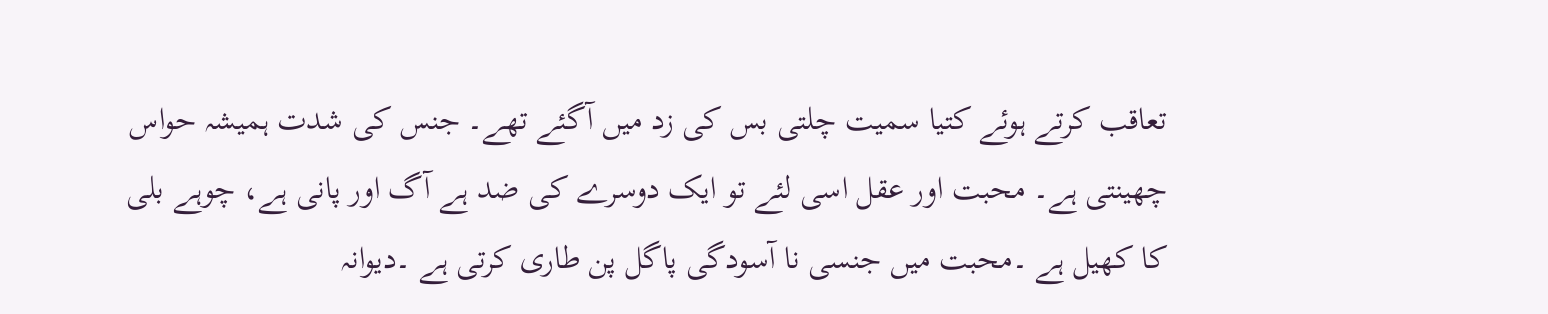تعاقب کرتے ہوئے کتیا سمیت چلتی بس کی زد میں آگئے تھے۔ جنس کی شدت ہمیشہ حواس چھینتی ہے۔ محبت اور عقل اسی لئے تو ایک دوسرے کی ضد ہے آگ اور پانی ہے، چوہے بلی کا کھیل ہے ۔محبت میں جنسی نا آسودگی پاگل پن طاری کرتی ہے ۔دیوانہ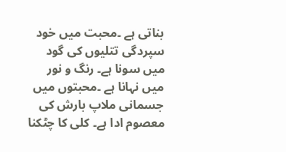بناتی ہے ۔محبت میں خود سپردگی تتلیوں کی گود میں سونا ہے۔ رنگ و نور میں نہانا ہے ۔محبتوں میں جسمانی ملاپ بارش کی معصوم ادا ہے۔ کلی کا چٹکنا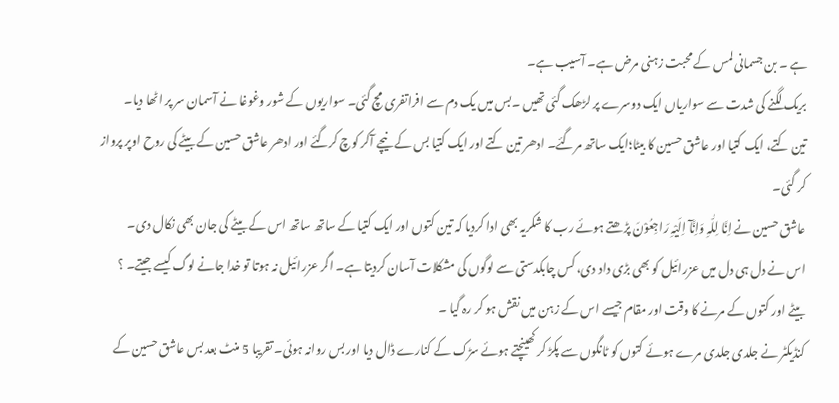ہے ۔ بن جسمانی لمس کے محبت زہنی مرض ہے۔ آسیب ہے۔
بریک لگنے کی شدت سے سواریاں ایک دوسرے پر لڑھک گئی تھیں ۔بس میں یک دم سے افراتفری مچ گئی۔ سواریوں کے شور وغوغا نے آسمان سر پر اٹھا دیا۔
تین کتے، ایک کتیا اور عاشق حسین کا بیٹا؛ایک ساتھ مرگئے۔ ادھر تین کتے اور ایک کتیا بس کے نیچے آکر کوچ کرگئے اور ادھر عاشق حسین کے بیٹے کی روح اوپر پرواز کر گئی۔
عاشق حسین نے اِنَّا لِلّٰہِ وَاِنَّآ اِلَیْہِ رَاجِعُوْنَ پڑھتے ہوئے رب کا شکریہ بھی ادا کردیا کہ تین کتوں اور ایک کتیا کے ساتھ ساتھ اس کے بیٹے کی جان بھی نکال دی۔
اس نے دل ہی دل میں عزرائیل کو بھی بڑی داد دی، کس چابکدستی سے لوگوں کی مشکلات آسان کردیتا ہے۔ اگر عزرائیل نہ ہوتا تو خدا جانے لوگ کیسے جیتے۔ ؟
بیٹے اور کتوں کے مرنے کا وقت اور مقام جیسے اس کے زہن میں نقش ہو کر رہ گیا ۔
کنڈیکٹر نے جلدی جلدی مرے ہوئے کتوں کو ٹانگوں سے پکڑ کر کھینچتے ہوئے سڑک کے کنارے ڈال دیا اور بس روانہ ہوئی۔ تقریبا 5 منٹ بعد بس عاشق حسین کے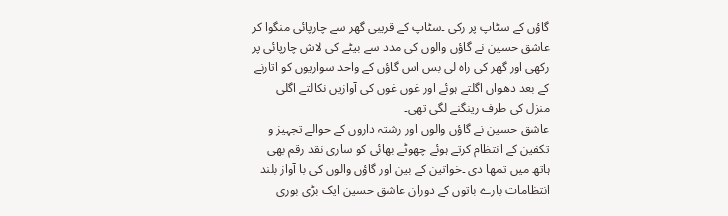گاؤں کے سٹاپ پر رکی ۔سٹاپ کے قریبی گھر سے چارپائی منگوا کر عاشق حسین نے گاؤں والوں کی مدد سے بیٹے کی لاش چارپائی پر رکھی اور گھر کی راہ لی بس اس گاؤں کے واحد سواریوں کو اتارنے کے بعد دھواں اگلتے ہوئے اور غوں غوں کی آوازیں نکالتے اگلی منزل کی طرف رینگنے لگی تھی۔
عاشق حسین نے گاؤں والوں اور رشتہ داروں کے حوالے تجہیز و تکفین کے انتظام کرتے ہوئے چھوٹے بھائی کو ساری نقد رقم بھی ہاتھ میں تمھا دی ۔خواتین کے بین اور گاؤں والوں کی با آواز بلند انتظامات بارے باتوں کے دوران عاشق حسین ایک بڑی بوری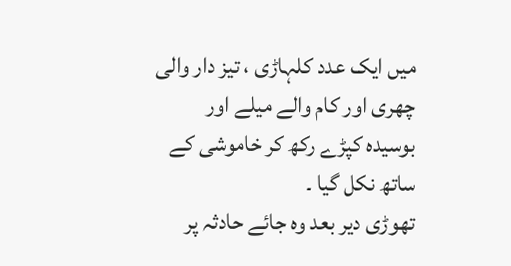میں ایک عدد کلہاڑی ، تیز دار والی چھری اور کام والے میلے اور بوسیدہ کپڑے رکھ کر خاموشی کے ساتھ نکل گیا ۔
تھوڑی دیر بعد وہ جائے حادثہ پر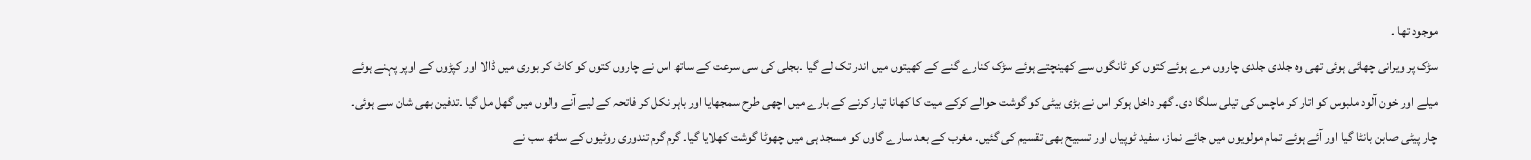موجود تھا ۔
سڑک پر ویرانی چھائی ہوئی تھی وہ جلدی جلدی چاروں مرے ہوئے کتوں کو ٹانگوں سے کھینچتے ہوئے سڑک کنارے گنے کے کھیتوں میں اندر تک لے گیا ۔بجلی کی سی سرعت کے ساتھ اس نے چاروں کتوں کو کاٹ کر بوری میں ڈالا اور کپڑوں کے اوپر پہنے ہوئے میلے اور خون آلود ملبوس کو اتار کر ماچس کی تیلی سلگا دی۔ گھر داخل ہوکر اس نے بڑی بیٹی کو گوشت حوالے کرکے میت کا کھانا تیار کرنے کے بارے میں اچھی طرح سمجھایا اور باہر نکل کر فاتحہ کے لیے آنے والوں میں گھل مل گیا ۔تدفین بھی شان سے ہوئی۔ چار پیٹی صابن بانٹا گیا اور آئے ہوئے تمام مولویوں میں جائے نماز، سفید ٹوپیاں اور تسبیح بھی تقسیم کی گئیں۔ مغرب کے بعد سارے گاوں کو مسجد ہی میں چھوٹا گوشت کھلایا گیا۔ گرم گرم تندوری روٹیوں کے ساتھ سب نے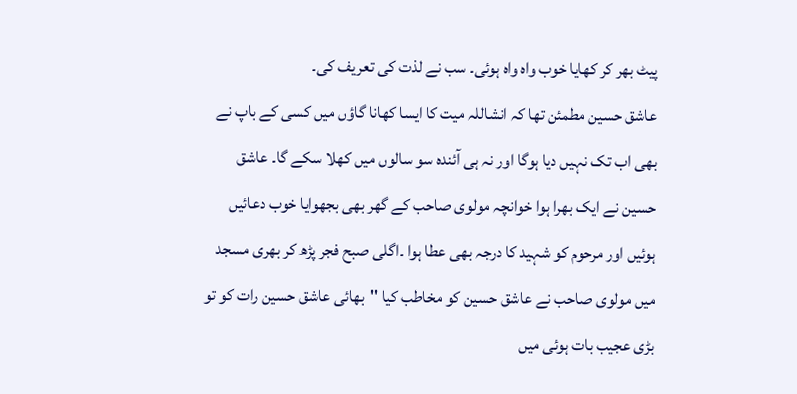پیٹ بھر کر کھایا خوب واہ واہ ہوئی۔ سب نے لذت کی تعریف کی۔
عاشق حسین مطمئن تھا کہ انشاللہ میت کا ایسا کھانا گاؤں میں کسی کے باپ نے بھی اب تک نہیں دیا ہوگا اور نہ ہی آئندہ سو سالوں میں کھلا سکے گا۔ عاشق حسین نے ایک بھرا ہوا خوانچہ مولوی صاحب کے گھر بھی بجھوایا خوب دعائیں ہوئیں اور مرحوم کو شہید کا درجہ بھی عطا ہوا ۔اگلی صبح فجر پڑھ کر بھری مسجد میں مولوی صاحب نے عاشق حسین کو مخاطب کیا ''بھائی عاشق حسین رات کو تو بڑی عجیب بات ہوئی میں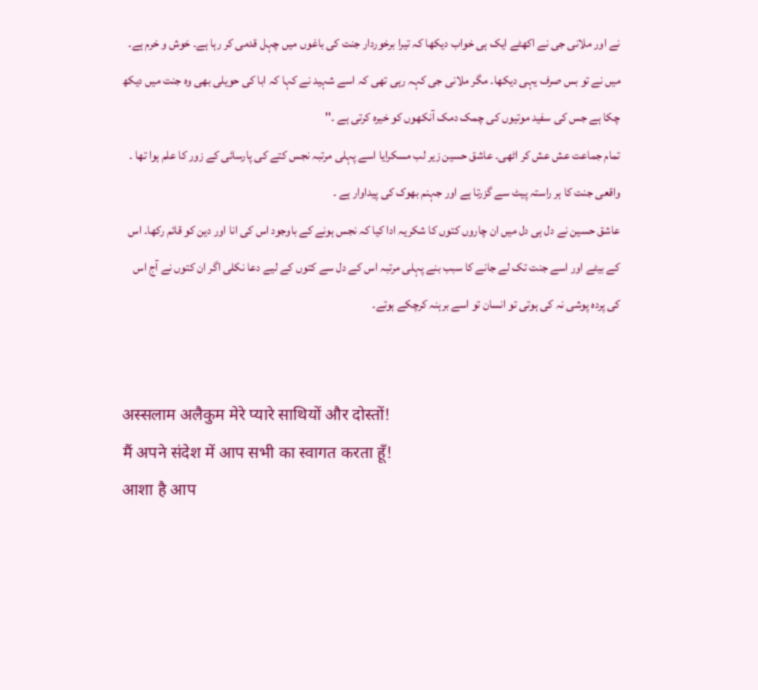نے اور ملانی جی نے اکھٹے ایک ہی خواب دیکھا کہ تیرا برخوردار جنت کی باغوں میں چہل قدمی کر رہا ہے۔ خوش و خرم ہے۔ میں نے تو بس صرف یہی دیکھا۔ مگر ملانی جی کہہ رہی تھی کہ اسے شہید نے کہا کہ ابا کی حویلی بھی وہ جنت میں دیکھ چکا ہے جس کی سفید موتیوں کی چمک دمک آنکھوں کو خیرہ کرتی ہے ۔''
تمام جماعت عش عش کر اٹھی۔ عاشق حسین زیر لب مسکرایا اسے پہلی مرتبہ نجس کتے کی پارسائی کے زور کا علم ہوا تھا ۔ واقعی جنت کا ہر راستہ پیٹ سے گزرتا ہے اور جہنم بھوک کی پیداوار ہے ۔
عاشق حسین نے دل ہی دل میں ان چاروں کتوں کا شکریہ ادا کیا کہ نجس ہونے کے باوجود اس کی انا اور دین کو قائم رکھا۔ اس کے بیٹے اور اسے جنت تک لے جانے کا سبب بنے پہلی مرتبہ اس کے دل سے کتوں کے لیے دعا نکلی اگر ان کتوں نے آج اس کی پردہ پوشی نہ کی ہوتی تو انسان تو اسے برہنہ کرچکے ہوتے۔


अस्सलाम अलैकुम मेरे प्यारे साथियों और दोस्तों!
मैं अपने संदेश में आप सभी का स्वागत करता हूँ!
आशा है आप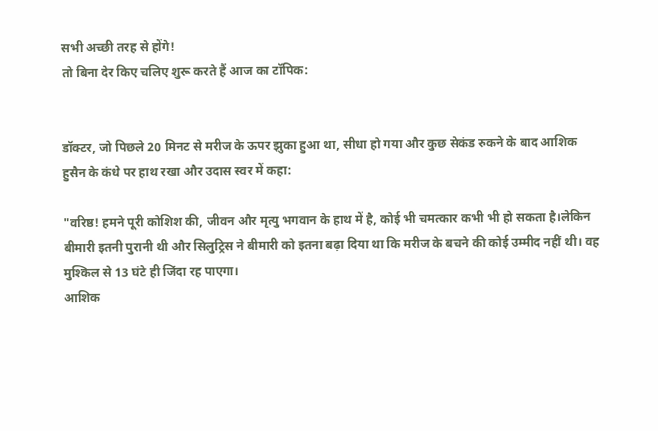सभी अच्छी तरह से होंगे!
तो बिना देर किए चलिए शुरू करते हैं आज का टॉपिक:


डॉक्टर, जो पिछले 20 मिनट से मरीज के ऊपर झुका हुआ था, सीधा हो गया और कुछ सेकंड रुकने के बाद आशिक हुसैन के कंधे पर हाथ रखा और उदास स्वर में कहा:

"वरिष्ठ! हमने पूरी कोशिश की, जीवन और मृत्यु भगवान के हाथ में है, कोई भी चमत्कार कभी भी हो सकता है।लेकिन बीमारी इतनी पुरानी थी और सिलुट्रिस ने बीमारी को इतना बढ़ा दिया था कि मरीज के बचने की कोई उम्मीद नहीं थी। वह मुश्किल से 13 घंटे ही जिंदा रह पाएगा।
आशिक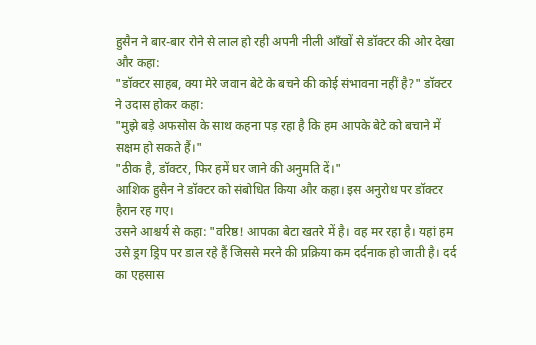हुसैन ने बार-बार रोने से लाल हो रही अपनी नीली आँखों से डॉक्टर की ओर देखा और कहा:
"डॉक्टर साहब, क्या मेरे जवान बेटे के बचने की कोई संभावना नहीं है?" डॉक्टर ने उदास होकर कहा:
"मुझे बड़े अफसोस के साथ कहना पड़ रहा है कि हम आपके बेटे को बचाने में सक्षम हो सकते हैं।"
"ठीक है, डॉक्टर, फिर हमें घर जाने की अनुमति दें।"
आशिक हुसैन ने डॉक्टर को संबोधित किया और कहा। इस अनुरोध पर डॉक्टर हैरान रह गए।
उसने आश्चर्य से कहा: "वरिष्ठ! आपका बेटा खतरे में है। वह मर रहा है। यहां हम उसे ड्रग ड्रिप पर डाल रहे हैं जिससे मरने की प्रक्रिया कम दर्दनाक हो जाती है। दर्द का एहसास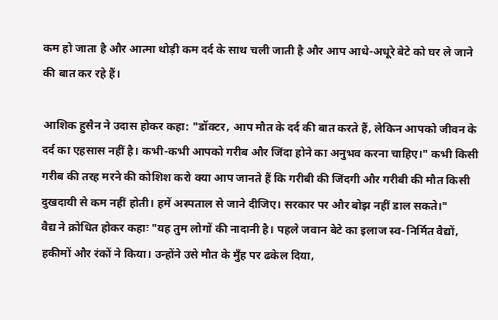कम हो जाता है और आत्मा थोड़ी कम दर्द के साथ चली जाती है और आप आधे-अधूरे बेटे को घर ले जाने की बात कर रहे हैं।

आशिक हुसैन ने उदास होकर कहा: "डॉक्टर, आप मौत के दर्द की बात करते हैं, लेकिन आपको जीवन के दर्द का एहसास नहीं है। कभी-कभी आपको गरीब और जिंदा होने का अनुभव करना चाहिए।" कभी किसी गरीब की तरह मरने की कोशिश करो क्या आप जानते हैं कि गरीबी की जिंदगी और गरीबी की मौत किसी दुखदायी से कम नहीं होती। हमें अस्पताल से जाने दीजिए। सरकार पर और बोझ नहीं डाल सकते।"
वैद्य ने क्रोधित होकर कहाः "यह तुम लोगों की नादानी है। पहले जवान बेटे का इलाज स्व-निर्मित वैद्यों, हकीमों और रंकों ने किया। उन्होंने उसे मौत के मुँह पर ढकेल दिया,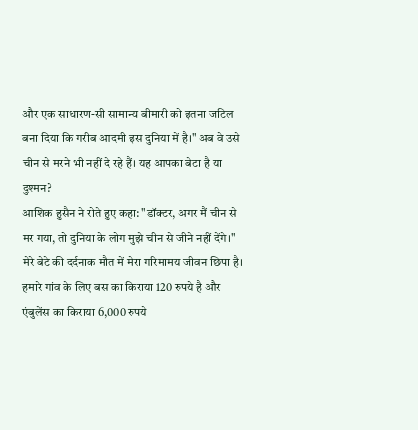और एक साधारण-सी सामान्य बीमारी को इतना जटिल बना दिया कि गरीब आदमी इस दुनिया में है।" अब वे उसे चीन से मरने भी नहीं दे रहे हैं। यह आपका बेटा है या दुश्मन?
आशिक हुसैन ने रोते हुए कहा: "डॉक्टर, अगर मैं चीन से मर गया, तो दुनिया के लोग मुझे चीन से जीने नहीं देंगे।" मेरे बेटे की दर्दनाक मौत में मेरा गरिमामय जीवन छिपा है। हमारे गांव के लिए बस का किराया 120 रुपये है और एंबुलेंस का किराया 6,000 रुपये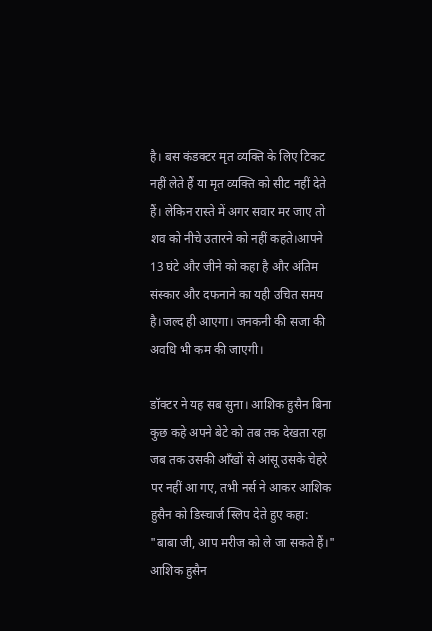है। बस कंडक्टर मृत व्यक्ति के लिए टिकट नहीं लेते हैं या मृत व्यक्ति को सीट नहीं देते हैं। लेकिन रास्ते में अगर सवार मर जाए तो शव को नीचे उतारने को नहीं कहते।आपने 13 घंटे और जीने को कहा है और अंतिम संस्कार और दफनाने का यही उचित समय है।जल्द ही आएगा। जनकनी की सजा की अवधि भी कम की जाएगी।

डॉक्टर ने यह सब सुना। आशिक हुसैन बिना कुछ कहे अपने बेटे को तब तक देखता रहा जब तक उसकी आँखों से आंसू उसके चेहरे पर नहीं आ गए, तभी नर्स ने आकर आशिक हुसैन को डिस्चार्ज स्लिप देते हुए कहा:
"बाबा जी, आप मरीज को ले जा सकते हैं।"
आशिक हुसैन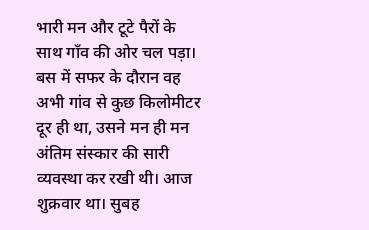भारी मन और टूटे पैरों के साथ गाँव की ओर चल पड़ा। बस में सफर के दौरान वह अभी गांव से कुछ किलोमीटर दूर ही था, उसने मन ही मन अंतिम संस्कार की सारी व्यवस्था कर रखी थी। आज शुक्रवार था। सुबह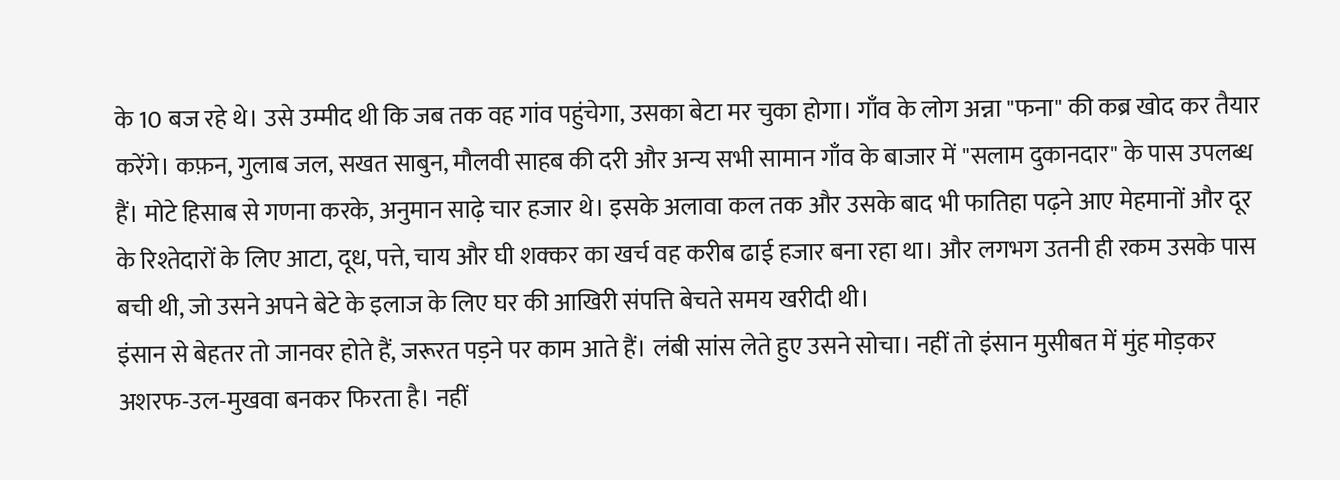के 10 बज रहे थे। उसे उम्मीद थी कि जब तक वह गांव पहुंचेगा, उसका बेटा मर चुका होगा। गाँव के लोग अन्ना "फना" की कब्र खोद कर तैयार करेंगे। कफ़न, गुलाब जल, सखत साबुन, मौलवी साहब की दरी और अन्य सभी सामान गाँव के बाजार में "सलाम दुकानदार" के पास उपलब्ध हैं। मोटे हिसाब से गणना करके, अनुमान साढ़े चार हजार थे। इसके अलावा कल तक और उसके बाद भी फातिहा पढ़ने आए मेहमानों और दूर के रिश्तेदारों के लिए आटा, दूध, पत्ते, चाय और घी शक्कर का खर्च वह करीब ढाई हजार बना रहा था। और लगभग उतनी ही रकम उसके पास बची थी, जो उसने अपने बेटे के इलाज के लिए घर की आखिरी संपत्ति बेचते समय खरीदी थी।
इंसान से बेहतर तो जानवर होते हैं, जरूरत पड़ने पर काम आते हैं। लंबी सांस लेते हुए उसने सोचा। नहीं तो इंसान मुसीबत में मुंह मोड़कर अशरफ-उल-मुखवा बनकर फिरता है। नहीं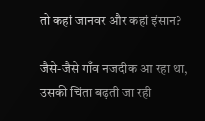तो कहां जानवर और कहां इंसान?

जैसे-जैसे गाँव नजदीक आ रहा था, उसकी चिंता बढ़ती जा रही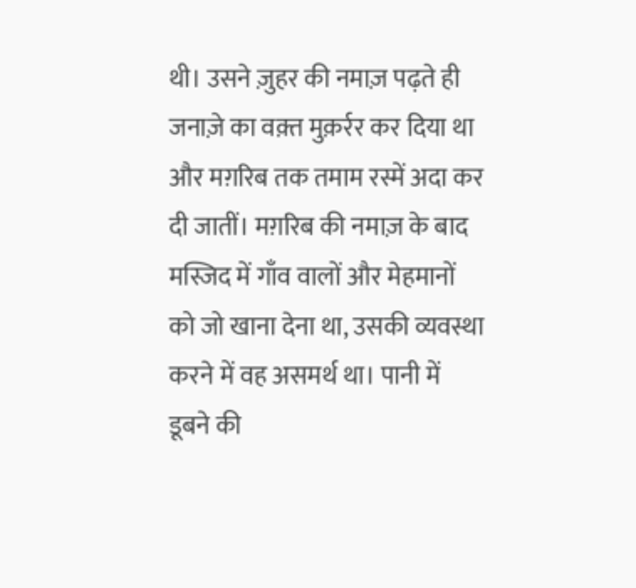थी। उसने ज़ुहर की नमाज़ पढ़ते ही जनाज़े का वक़्त मुक़र्रर कर दिया था और मग़रिब तक तमाम रस्में अदा कर दी जातीं। मग़रिब की नमाज़ के बाद मस्जिद में गाँव वालों और मेहमानों को जो खाना देना था, उसकी व्यवस्था करने में वह असमर्थ था। पानी में डूबने की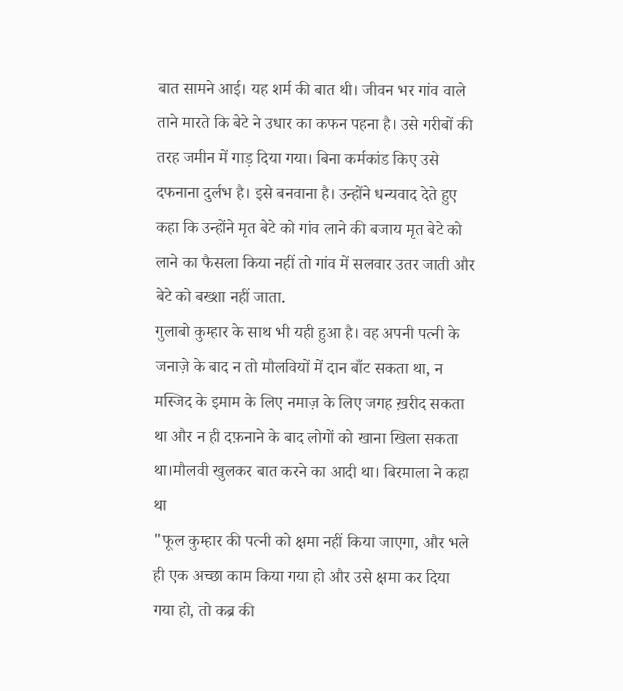बात सामने आई। यह शर्म की बात थी। जीवन भर गांव वाले ताने मारते कि बेटे ने उधार का कफन पहना है। उसे गरीबों की तरह जमीन में गाड़ दिया गया। बिना कर्मकांड किए उसे दफनाना दुर्लभ है। इसे बनवाना है। उन्होंने धन्यवाद देते हुए कहा कि उन्होंने मृत बेटे को गांव लाने की बजाय मृत बेटे को लाने का फैसला किया नहीं तो गांव में सलवार उतर जाती और बेटे को बख्शा नहीं जाता.
गुलाबो कुम्हार के साथ भी यही हुआ है। वह अपनी पत्नी के जनाज़े के बाद न तो मौलवियों में दान बाँट सकता था, न मस्जिद के इमाम के लिए नमाज़ के लिए जगह ख़रीद सकता था और न ही दफ़नाने के बाद लोगों को खाना खिला सकता था।मौलवी खुलकर बात करने का आदी था। बिरमाला ने कहा था
"फूल कुम्हार की पत्नी को क्षमा नहीं किया जाएगा, और भले ही एक अच्छा काम किया गया हो और उसे क्षमा कर दिया गया हो, तो कब्र की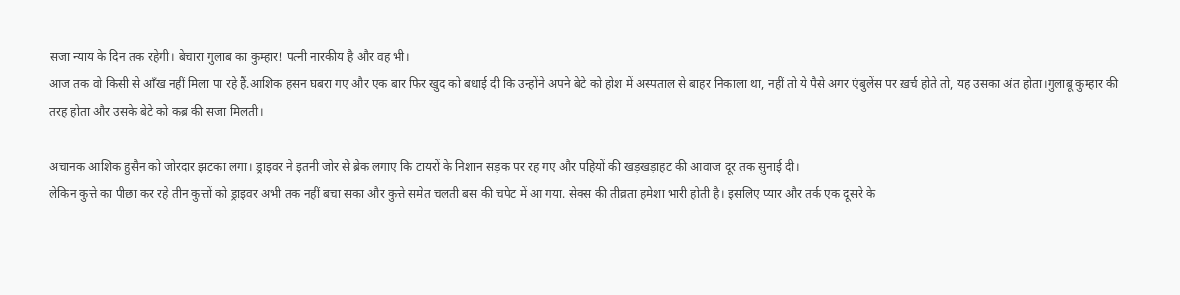सजा न्याय के दिन तक रहेगी। बेचारा गुलाब का कुम्हार! पत्नी नारकीय है और वह भी।
आज तक वो किसी से आँख नहीं मिला पा रहे हैं.आशिक हसन घबरा गए और एक बार फिर खुद को बधाई दी कि उन्होंने अपने बेटे को होश में अस्पताल से बाहर निकाला था, नहीं तो ये पैसे अगर एंबुलेंस पर ख़र्च होते तो, यह उसका अंत होता।गुलाबू कुम्हार की तरह होता और उसके बेटे को कब्र की सजा मिलती।

अचानक आशिक हुसैन को जोरदार झटका लगा। ड्राइवर ने इतनी जोर से ब्रेक लगाए कि टायरों के निशान सड़क पर रह गए और पहियों की खड़खड़ाहट की आवाज दूर तक सुनाई दी।
लेकिन कुत्ते का पीछा कर रहे तीन कुत्तों को ड्राइवर अभी तक नहीं बचा सका और कुत्ते समेत चलती बस की चपेट में आ गया. सेक्स की तीव्रता हमेशा भारी होती है। इसलिए प्यार और तर्क एक दूसरे के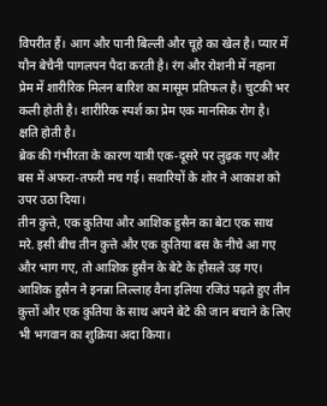विपरीत हैं। आग और पानी बिल्ली और चूहे का खेल है। प्यार में यौन बेचैनी पागलपन पैदा करती है। रंग और रोशनी में नहाना प्रेम में शारीरिक मिलन बारिश का मासूम प्रतिफल है। चुटकी भर कली होती है। शारीरिक स्पर्श का प्रेम एक मानसिक रोग है। क्षति होती है।
ब्रेक की गंभीरता के कारण यात्री एक-दूसरे पर लुढ़क गए और बस में अफरा-तफरी मच गई। सवारियों के शोर ने आकाश को उपर उठा दिया।
तीन कुत्ते, एक कुतिया और आशिक हुसैन का बेटा एक साथ मरे. इसी बीच तीन कुत्ते और एक कुतिया बस के नीचे आ गए और भाग गए, तो आशिक हुसैन के बेटे के हौसले उड़ गए।
आशिक हुसैन ने इनन्ना लिल्लाह वैना इलिया रजिउं पढ़ते हुए तीन कुत्तों और एक कुतिया के साथ अपने बेटे की जान बचाने के लिए भी भगवान का शुक्रिया अदा किया।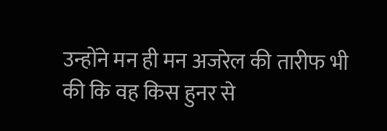उन्होंने मन ही मन अजरेल की तारीफ भी की कि वह किस हुनर से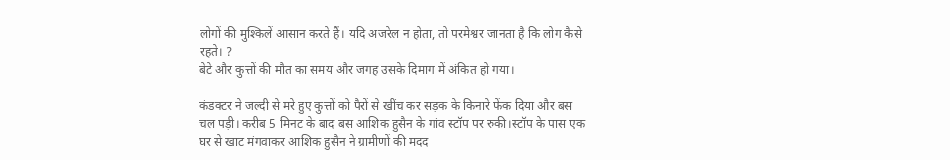लोगों की मुश्किलें आसान करते हैं। यदि अजरेल न होता, तो परमेश्वर जानता है कि लोग कैसे रहते। ?
बेटे और कुत्तों की मौत का समय और जगह उसके दिमाग में अंकित हो गया।

कंडक्टर ने जल्दी से मरे हुए कुत्तों को पैरों से खींच कर सड़क के किनारे फेंक दिया और बस चल पड़ी। करीब 5 मिनट के बाद बस आशिक हुसैन के गांव स्टॉप पर रुकी।स्टॉप के पास एक घर से खाट मंगवाकर आशिक हुसैन ने ग्रामीणों की मदद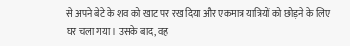से अपने बेटे के शव को खाट पर रख दिया और एकमात्र यात्रियों को छोड़ने के लिए घर चला गया। उसके बाद, वह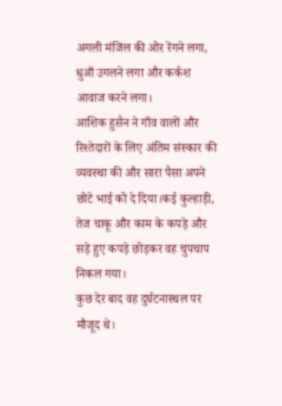अगली मंजिल की ओर रेंगने लगा, धुआँ उगलने लगा और कर्कश आवाज करने लगा।
आशिक हुसैन ने गाँव वालों और रिश्तेदारों के लिए अंतिम संस्कार की व्यवस्था की और सारा पैसा अपने छोटे भाई को दे दिया।कई कुल्हाड़ी, तेज चाकू और काम के कपड़े और सड़े हुए कपड़े छोड़कर वह चुपचाप निकल गया।
कुछ देर बाद वह दुर्घटनास्थल पर मौजूद थे।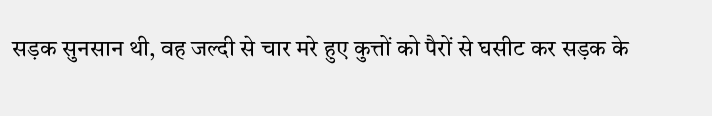सड़क सुनसान थी, वह जल्दी से चार मरे हुए कुत्तों को पैरों से घसीट कर सड़क के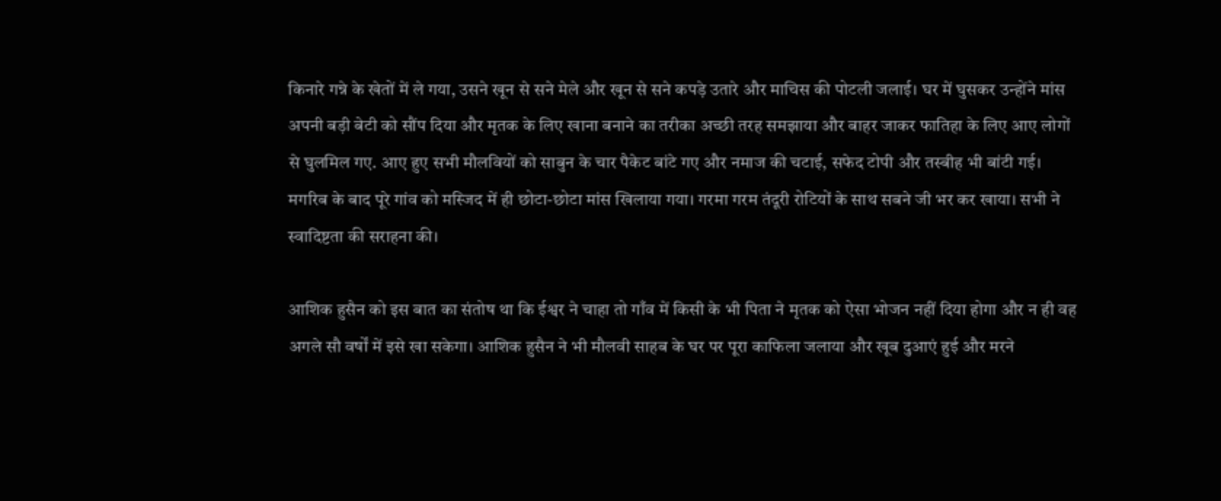किनारे गन्ने के खेतों में ले गया, उसने खून से सने मेले और खून से सने कपड़े उतारे और माचिस की पोटली जलाई। घर में घुसकर उन्होंने मांस अपनी बड़ी बेटी को सौंप दिया और मृतक के लिए खाना बनाने का तरीका अच्छी तरह समझाया और बाहर जाकर फातिहा के लिए आए लोगों से घुलमिल गए. आए हुए सभी मौलवियों को साबुन के चार पैकेट बांटे गए और नमाज की चटाई, सफेद टोपी और तस्बीह भी बांटी गई। मगरिब के बाद पूरे गांव को मस्जिद में ही छोटा-छोटा मांस खिलाया गया। गरमा गरम तंदूरी रोटियों के साथ सबने जी भर कर खाया। सभी ने स्वादिष्टता की सराहना की।

आशिक हुसैन को इस बात का संतोष था कि ईश्वर ने चाहा तो गाँव में किसी के भी पिता ने मृतक को ऐसा भोजन नहीं दिया होगा और न ही वह अगले सौ वर्षों में इसे खा सकेगा। आशिक हुसैन ने भी मौलवी साहब के घर पर पूरा काफिला जलाया और खूब दुआएं हुई और मरने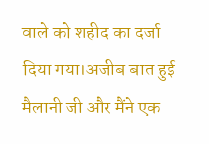वाले को शहीद का दर्जा दिया गया।अजीब बात हुई मैलानी जी और मैंने एक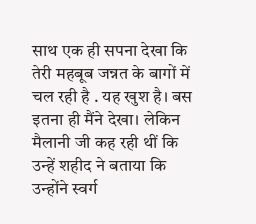साथ एक ही सपना देखा कि तेरी महबूब जन्नत के बागों में चल रही है . यह खुश है। बस इतना ही मैंने देखा। लेकिन मैलानी जी कह रही थीं कि उन्हें शहीद ने बताया कि उन्होंने स्वर्ग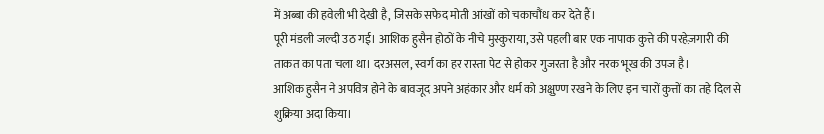में अब्बा की हवेली भी देखी है, जिसके सफेद मोती आंखों को चकाचौंध कर देते हैं।
पूरी मंडली जल्दी उठ गई। आशिक हुसैन होठों के नीचे मुस्कुराया, उसे पहली बार एक नापाक कुत्ते की परहेज़गारी की ताकत का पता चला था। दरअसल, स्वर्ग का हर रास्ता पेट से होकर गुजरता है और नरक भूख की उपज है।
आशिक हुसैन ने अपवित्र होने के बावजूद अपने अहंकार और धर्म को अक्षुण्ण रखने के लिए इन चारों कुत्तों का तहे दिल से शुक्रिया अदा किया।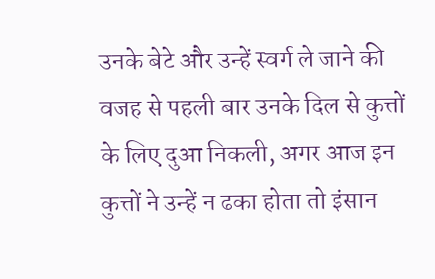उनके बेटे और उन्हें स्वर्ग ले जाने की वजह से पहली बार उनके दिल से कुत्तों के लिए दुआ निकली, अगर आज इन कुत्तों ने उन्हें न ढका होता तो इंसान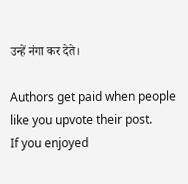उन्हें नंगा कर देते।

Authors get paid when people like you upvote their post.
If you enjoyed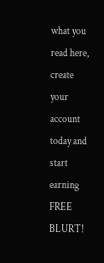what you read here, create your account today and start earning FREE BLURT!